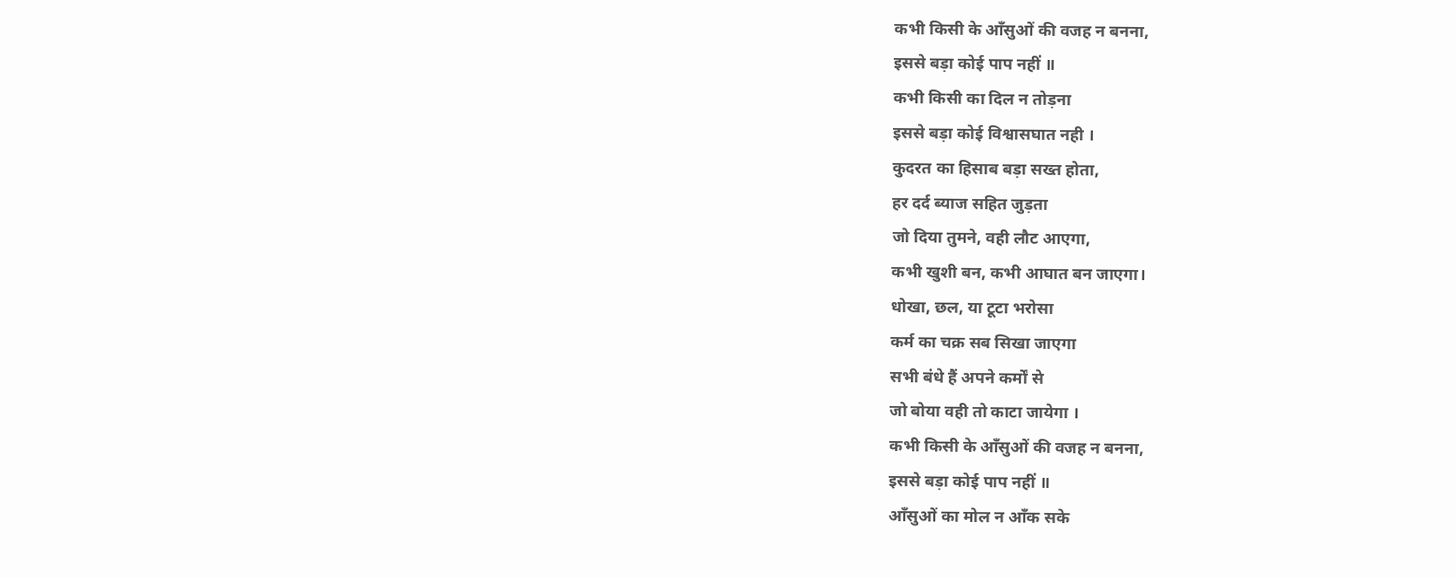कभी किसी के आँसुओं की वजह न बनना,
इससे बड़ा कोई पाप नहीं ॥
कभी किसी का दिल न तोड़ना
इससे बड़ा कोई विश्वासघात नही ।
कुदरत का हिसाब बड़ा सख्त होता,
हर दर्द ब्याज सहित जुड़ता
जो दिया तुमने, वही लौट आएगा,
कभी खुशी बन, कभी आघात बन जाएगा।
धोखा, छल, या टूटा भरोसा
कर्म का चक्र सब सिखा जाएगा
सभी बंधे हैं अपने कर्मों से
जो बोया वही तो काटा जायेगा ।
कभी किसी के आँसुओं की वजह न बनना,
इससे बड़ा कोई पाप नहीं ॥
आँसुओं का मोल न आँक सके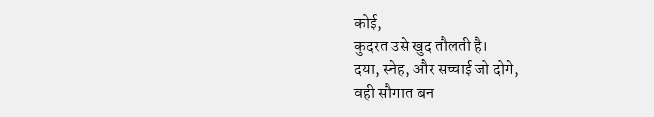कोई,
कुदरत उसे खुद तौलती है।
दया, स्नेह, और सच्चाई जो दोगे,
वही सौगात बन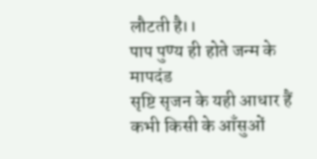लौटती है।।
पाप पुण्य ही होते जन्म के मापदंड
सृष्टि सृजन के यही आधार हैं
कभी किसी के आँसुओं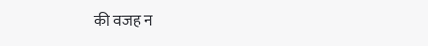की वजह न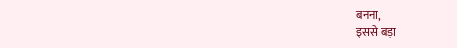बनना,
इससे बड़ा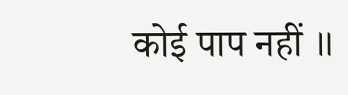कोई पाप नहीं ॥